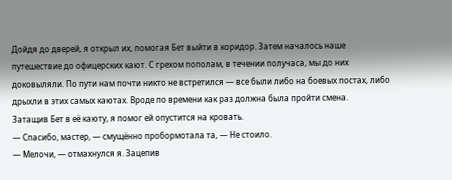Дойдя до дверей, я открыл их, помогая Бет выйти в коридор. Затем началось наше путешествие до офицерских кают. С грехом пополам, в течении получаса, мы до них доковыляли. По пути нам почти никто не встретился — все были либо на боевых постах, либо дрыхли в этих самых каютах. Вроде по времени как раз должна была пройти смена.
Затащив Бет в её каюту, я помог ей опустится на кровать.
— Спасибо, мастер, — смущённо пробормотала та, — Не стоило.
— Мелочи, — отмахнулся я. Зацепив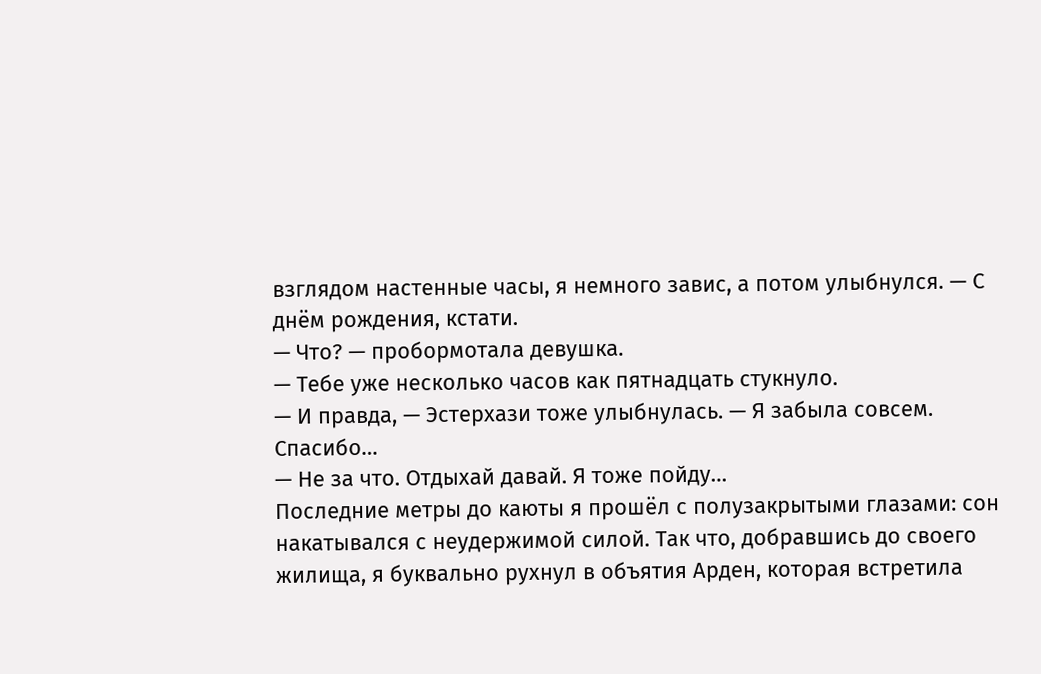взглядом настенные часы, я немного завис, а потом улыбнулся. — С днём рождения, кстати.
— Что? — пробормотала девушка.
— Тебе уже несколько часов как пятнадцать стукнуло.
— И правда, — Эстерхази тоже улыбнулась. — Я забыла совсем. Спасибо…
— Не за что. Отдыхай давай. Я тоже пойду…
Последние метры до каюты я прошёл с полузакрытыми глазами: сон накатывался с неудержимой силой. Так что, добравшись до своего жилища, я буквально рухнул в объятия Арден, которая встретила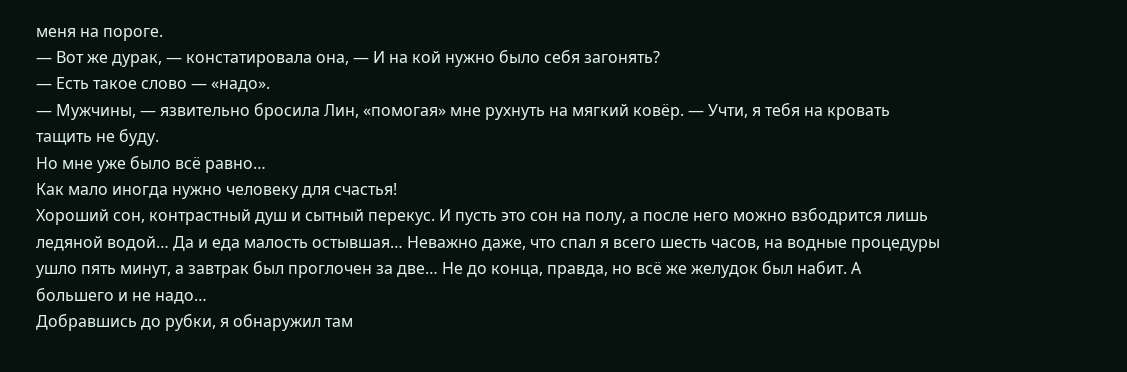меня на пороге.
— Вот же дурак, — констатировала она, — И на кой нужно было себя загонять?
— Есть такое слово — «надо».
— Мужчины, — язвительно бросила Лин, «помогая» мне рухнуть на мягкий ковёр. — Учти, я тебя на кровать тащить не буду.
Но мне уже было всё равно…
Как мало иногда нужно человеку для счастья!
Хороший сон, контрастный душ и сытный перекус. И пусть это сон на полу, а после него можно взбодрится лишь ледяной водой… Да и еда малость остывшая… Неважно даже, что спал я всего шесть часов, на водные процедуры ушло пять минут, а завтрак был проглочен за две… Не до конца, правда, но всё же желудок был набит. А большего и не надо…
Добравшись до рубки, я обнаружил там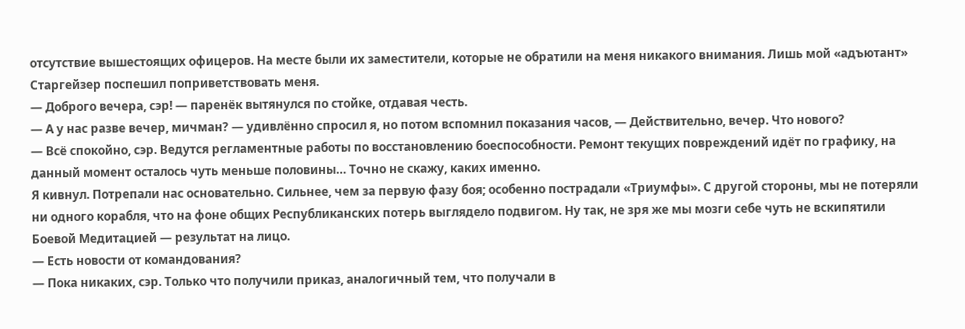отсутствие вышестоящих офицеров. На месте были их заместители, которые не обратили на меня никакого внимания. Лишь мой «адъютант» Старгейзер поспешил поприветствовать меня.
— Доброго вечера, сэр! — паренёк вытянулся по стойке, отдавая честь.
— А у нас разве вечер, мичман? — удивлённо спросил я, но потом вспомнил показания часов, — Действительно, вечер. Что нового?
— Всё спокойно, сэр. Ведутся регламентные работы по восстановлению боеспособности. Ремонт текущих повреждений идёт по графику, на данный момент осталось чуть меньше половины… Точно не скажу, каких именно.
Я кивнул. Потрепали нас основательно. Сильнее, чем за первую фазу боя; особенно пострадали «Триумфы». С другой стороны, мы не потеряли ни одного корабля, что на фоне общих Республиканских потерь выглядело подвигом. Ну так, не зря же мы мозги себе чуть не вскипятили Боевой Медитацией — результат на лицо.
— Есть новости от командования?
— Пока никаких, сэр. Только что получили приказ, аналогичный тем, что получали в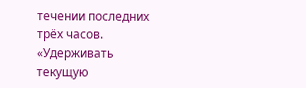течении последних трёх часов. «Удерживать текущую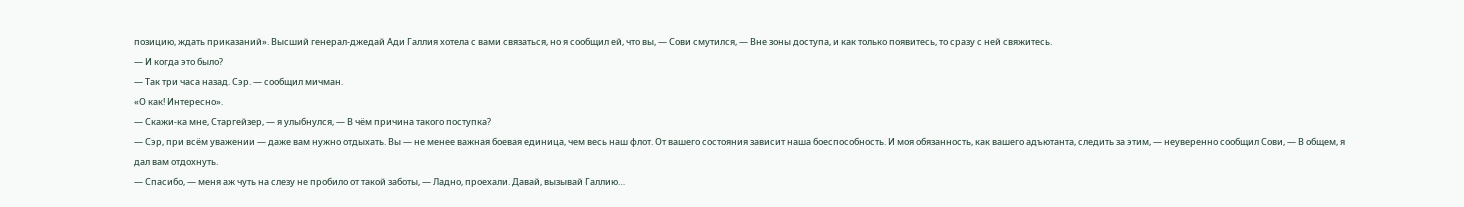позицию, ждать приказаний». Высший генерал-джедай Ади Галлия хотела с вами связаться, но я сообщил ей, что вы, — Сови смутился, — Вне зоны доступа, и как только появитесь, то сразу с ней свяжитесь.
— И когда это было?
— Так три часа назад. Сэр. — сообщил мичман.
«О как! Интересно».
— Скажи-ка мне, Старгейзер, — я улыбнулся, — В чём причина такого поступка?
— Сэр, при всём уважении — даже вам нужно отдыхать. Вы — не менее важная боевая единица, чем весь наш флот. От вашего состояния зависит наша боеспособность. И моя обязанность, как вашего адъютанта, следить за этим, — неуверенно сообщил Сови, — В общем, я дал вам отдохнуть.
— Спасибо, — меня аж чуть на слезу не пробило от такой заботы, — Ладно, проехали. Давай, вызывай Галлию…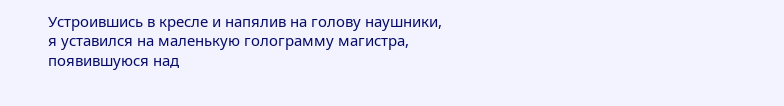Устроившись в кресле и напялив на голову наушники, я уставился на маленькую голограмму магистра, появившуюся над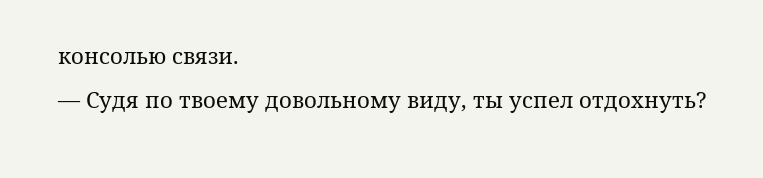консолью связи.
— Судя по твоему довольному виду, ты успел отдохнуть?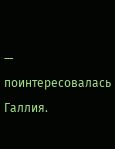— поинтересовалась Галлия.